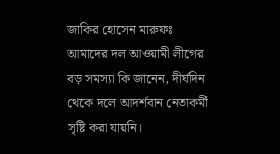জাকির হোসেন মারুফঃ আমাদের দল আওয়ামী লীগের বড় সমস্যা কি জানেন, দীর্ঘদিন থেকে দলে আদর্শবান নেতাকর্মী সৃষ্টি করা যায়নি।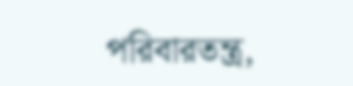পরিবারতন্ত্র,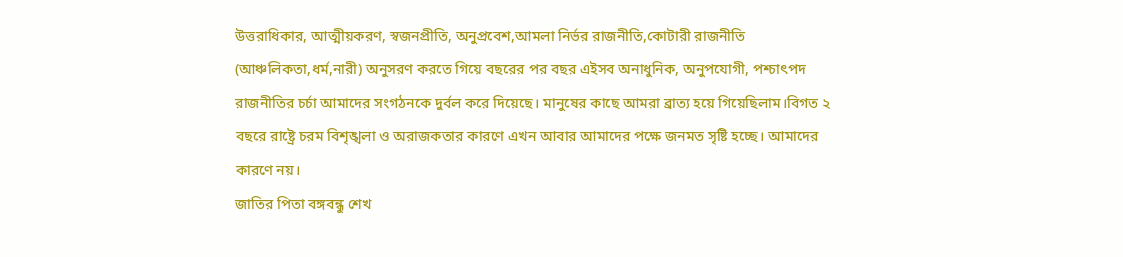উত্তরাধিকার, আত্মীয়করণ, স্বজনপ্রীতি, অনুপ্রবেশ,আমলা নির্ভর রাজনীতি,কোটারী রাজনীতি (আঞ্চলিকতা,ধর্ম,নারী) অনুসরণ করতে গিয়ে বছরের পর বছর এইসব অনাধুনিক, অনুপযোগী, পশ্চাৎপদ রাজনীতির চর্চা আমাদের সংগঠনকে দুর্বল করে দিয়েছে। মানুষের কাছে আমরা ব্রাত্য হয়ে গিয়েছিলাম।বিগত ২ বছরে রাষ্ট্রে চরম বিশৃঙ্খলা ও অরাজকতার কারণে এখন আবার আমাদের পক্ষে জনমত সৃষ্টি হচ্ছে। আমাদের কারণে নয়।
জাতির পিতা বঙ্গবন্ধু শেখ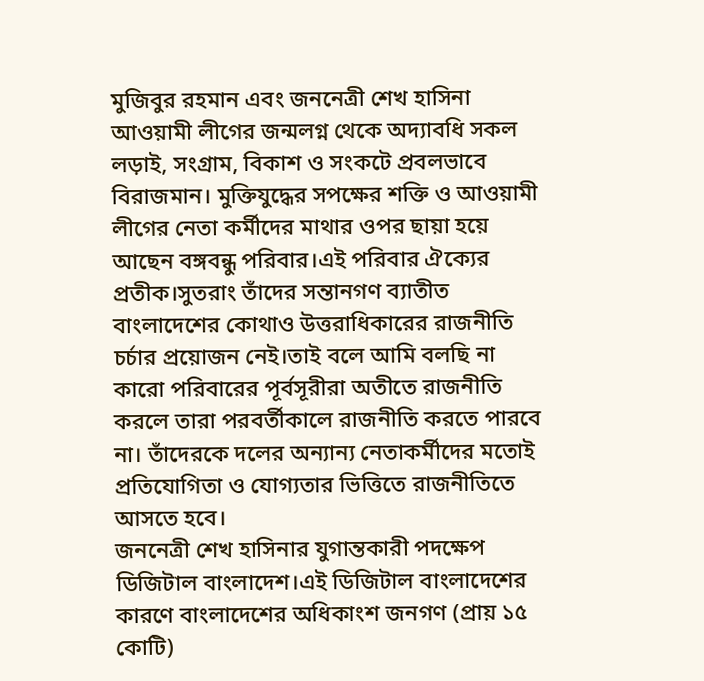মুজিবুর রহমান এবং জননেত্রী শেখ হাসিনা আওয়ামী লীগের জন্মলগ্ন থেকে অদ্যাবধি সকল লড়াই, সংগ্রাম, বিকাশ ও সংকটে প্রবলভাবে বিরাজমান। মুক্তিযুদ্ধের সপক্ষের শক্তি ও আওয়ামী লীগের নেতা কর্মীদের মাথার ওপর ছায়া হয়ে আছেন বঙ্গবন্ধু পরিবার।এই পরিবার ঐক্যের প্রতীক।সুতরাং তাঁদের সন্তানগণ ব্যাতীত বাংলাদেশের কোথাও উত্তরাধিকারের রাজনীতি চর্চার প্রয়োজন নেই।তাই বলে আমি বলছি না কারো পরিবারের পূর্বসূরীরা অতীতে রাজনীতি করলে তারা পরবর্তীকালে রাজনীতি করতে পারবে না। তাঁদেরকে দলের অন্যান্য নেতাকর্মীদের মতোই প্রতিযোগিতা ও যোগ্যতার ভিত্তিতে রাজনীতিতে আসতে হবে।
জননেত্রী শেখ হাসিনার যুগান্তকারী পদক্ষেপ ডিজিটাল বাংলাদেশ।এই ডিজিটাল বাংলাদেশের কারণে বাংলাদেশের অধিকাংশ জনগণ (প্রায় ১৫ কোটি)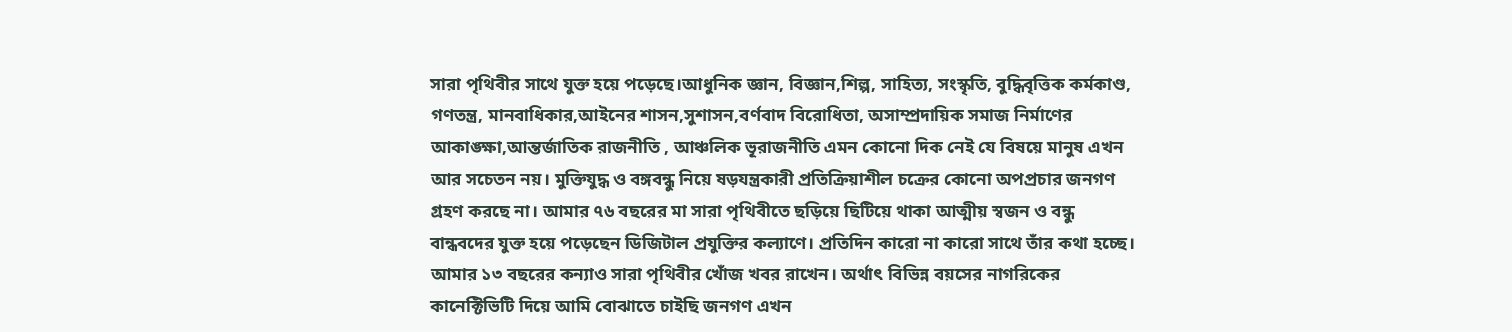সারা পৃথিবীর সাথে যুক্ত হয়ে পড়েছে।আধুনিক জ্ঞান, বিজ্ঞান,শিল্প, সাহিত্য, সংস্কৃতি, বুদ্ধিবৃত্তিক কর্মকাণ্ড, গণতন্ত্র, মানবাধিকার,আইনের শাসন,সুশাসন,বর্ণবাদ বিরোধিতা, অসাম্প্রদায়িক সমাজ নির্মাণের আকাঙ্ক্ষা,আন্তর্জাতিক রাজনীতি , আঞ্চলিক ভূরাজনীতি এমন কোনো দিক নেই যে বিষয়ে মানুষ এখন আর সচেতন নয়। মুক্তিযুদ্ধ ও বঙ্গবন্ধু নিয়ে ষড়যন্ত্রকারী প্রতিক্রিয়াশীল চক্রের কোনো অপপ্রচার জনগণ গ্রহণ করছে না। আমার ৭৬ বছরের মা সারা পৃথিবীতে ছড়িয়ে ছিটিয়ে থাকা আত্মীয় স্বজন ও বন্ধু বান্ধবদের যুক্ত হয়ে পড়েছেন ডিজিটাল প্রযুক্তির কল্যাণে। প্রতিদিন কারো না কারো সাথে তাঁর কথা হচ্ছে। আমার ১৩ বছরের কন্যাও সারা পৃথিবীর খোঁজ খবর রাখেন। অর্থাৎ বিভিন্ন বয়সের নাগরিকের কানেক্টিভিটি দিয়ে আমি বোঝাতে চাইছি জনগণ এখন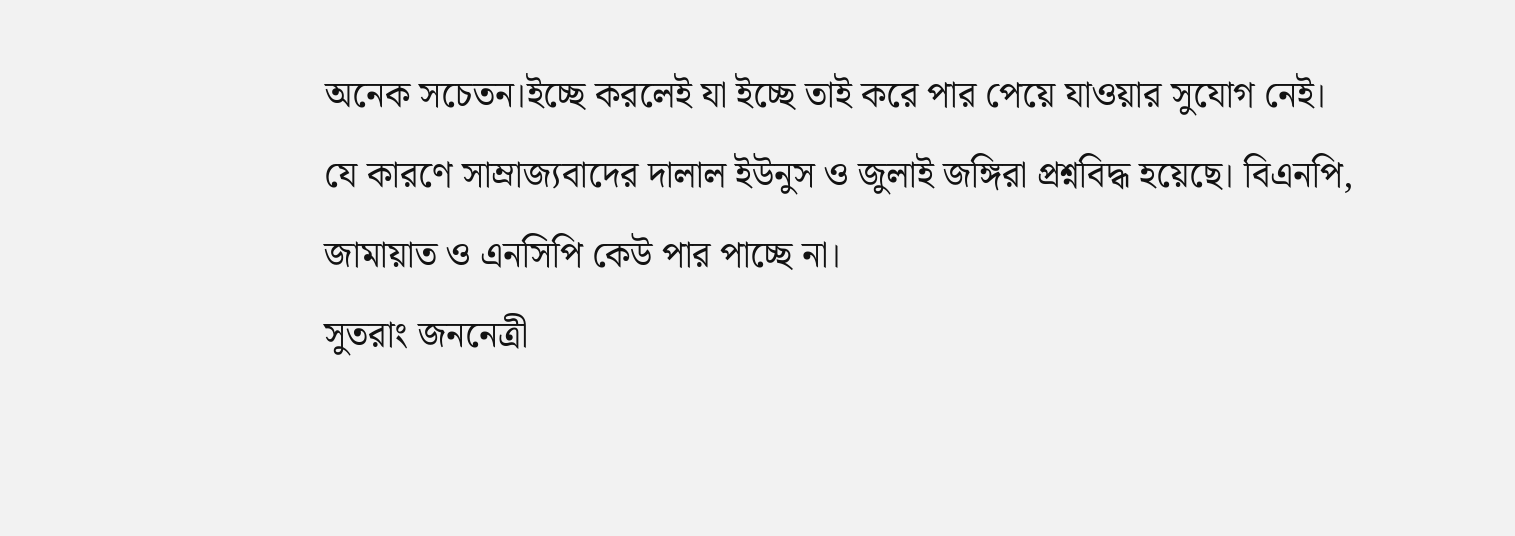অনেক সচেতন।ইচ্ছে করলেই যা ইচ্ছে তাই করে পার পেয়ে যাওয়ার সুযোগ নেই।
যে কারণে সাম্রাজ্যবাদের দালাল ইউনুস ও জুলাই জঙ্গিরা প্রশ্নবিদ্ধ হয়েছে। বিএনপি, জামায়াত ও এনসিপি কেউ পার পাচ্ছে না।
সুতরাং জননেত্রী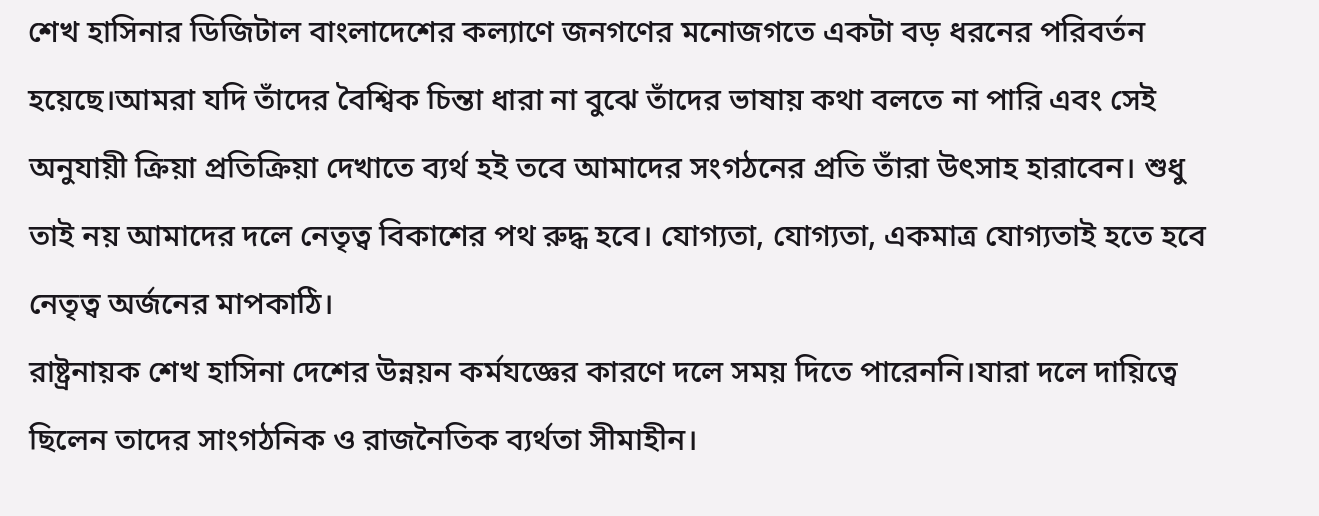শেখ হাসিনার ডিজিটাল বাংলাদেশের কল্যাণে জনগণের মনোজগতে একটা বড় ধরনের পরিবর্তন হয়েছে।আমরা যদি তাঁদের বৈশ্বিক চিন্তা ধারা না বুঝে তাঁদের ভাষায় কথা বলতে না পারি এবং সেই অনুযায়ী ক্রিয়া প্রতিক্রিয়া দেখাতে ব্যর্থ হই তবে আমাদের সংগঠনের প্রতি তাঁরা উৎসাহ হারাবেন। শুধু তাই নয় আমাদের দলে নেতৃত্ব বিকাশের পথ রুদ্ধ হবে। যোগ্যতা, যোগ্যতা, একমাত্র যোগ্যতাই হতে হবে নেতৃত্ব অর্জনের মাপকাঠি।
রাষ্ট্রনায়ক শেখ হাসিনা দেশের উন্নয়ন কর্মযজ্ঞের কারণে দলে সময় দিতে পারেননি।যারা দলে দায়িত্বে ছিলেন তাদের সাংগঠনিক ও রাজনৈতিক ব্যর্থতা সীমাহীন।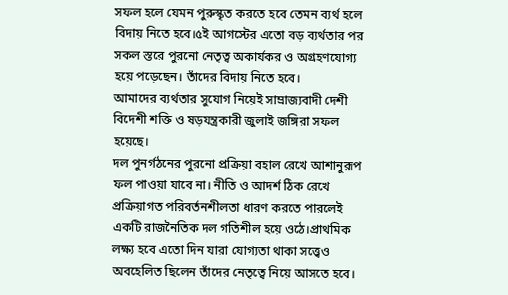সফল হলে যেমন পুরুস্কৃত করতে হবে তেমন ব্যর্থ হলে বিদায় নিতে হবে।৫ই আগস্টের এতো বড় ব্যর্থতার পর সকল স্তরে পুরনো নেতৃত্ব অকার্যকর ও অগ্রহণযোগ্য হয়ে পড়েছেন। তাঁদের বিদায় নিতে হবে।
আমাদের ব্যর্থতার সুযোগ নিয়েই সাম্রাজ্যবাদী দেশী বিদেশী শক্তি ও ষড়যন্ত্রকারী জুলাই জঙ্গিরা সফল হয়েছে।
দল পুনর্গঠনের পুরনো প্রক্রিয়া বহাল রেখে আশানুরূপ ফল পাওয়া যাবে না। নীতি ও আদর্শ ঠিক রেখে প্রক্রিয়াগত পরিবর্তনশীলতা ধারণ করতে পারলেই একটি রাজনৈতিক দল গতিশীল হয়ে ওঠে।প্রাথমিক লক্ষ্য হবে এতো দিন যারা যোগ্যতা থাকা সত্ত্বেও অবহেলিত ছিলেন তাঁদের নেতৃত্বে নিয়ে আসতে হবে।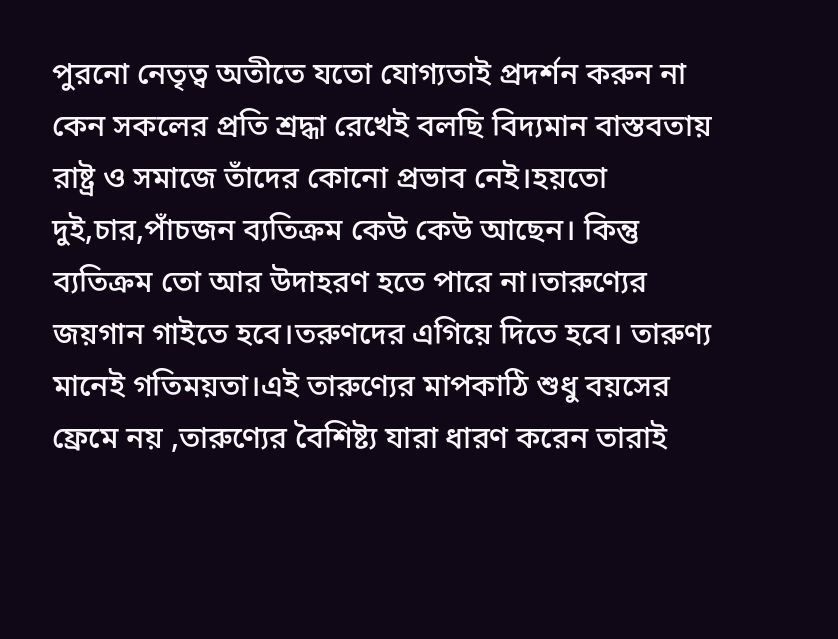পুরনো নেতৃত্ব অতীতে যতো যোগ্যতাই প্রদর্শন করুন না কেন সকলের প্রতি শ্রদ্ধা রেখেই বলছি বিদ্যমান বাস্তবতায় রাষ্ট্র ও সমাজে তাঁদের কোনো প্রভাব নেই।হয়তো দুই,চার,পাঁচজন ব্যতিক্রম কেউ কেউ আছেন। কিন্তু ব্যতিক্রম তো আর উদাহরণ হতে পারে না।তারুণ্যের জয়গান গাইতে হবে।তরুণদের এগিয়ে দিতে হবে। তারুণ্য মানেই গতিময়তা।এই তারুণ্যের মাপকাঠি শুধু বয়সের ফ্রেমে নয় ,তারুণ্যের বৈশিষ্ট্য যারা ধারণ করেন তারাই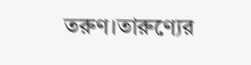তরুণ।তারুণ্যের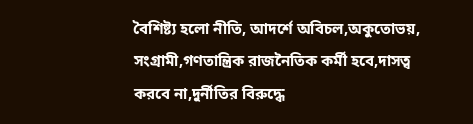বৈশিষ্ট্য হলো নীতি, আদর্শে অবিচল,অকুতোভয়, সংগ্রামী,গণতান্ত্রিক রাজনৈতিক কর্মী হবে,দাসত্ব করবে না,দুর্নীতির বিরুদ্ধে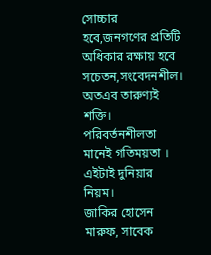সোচ্চার হবে,জনগণের প্রতিটি অধিকার রক্ষায় হবে সচেতন,সংবেদনশীল।
অতএব তারুণ্যই শক্তি। পরিবর্তনশীলতা মানেই গতিময়তা ।
এইটাই দুনিয়ার নিয়ম।
জাকির হোসেন মারুফ, সাবেক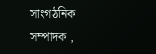সাংগঠনিক সম্পাদক ,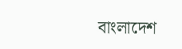বাংলাদেশ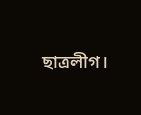ছাত্রলীগ।